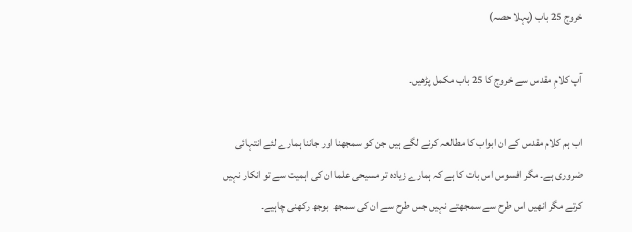خروج 25 باب (پہلا حصہ)

آپ کلامِ مقدس سے خروج کا 25 باب مکمل پڑھیں۔

اب ہم کلام مقدس کے ان ابواب کا مطالعہ کرنے لگے ہیں جن کو سمجھنا اور جاننا ہمارے لئے انتہائی ضروری ہے۔ مگر افسوس اس بات کا ہے کہ ہمارے زیادہ تر مسیحی علما ان کی اہمیت سے تو انکار نہیں کرتے مگر انھیں اس طرح سے سمجھتے نہیں جس طرح سے ان کی سمجھ  بوجھ رکھنی چاہیے۔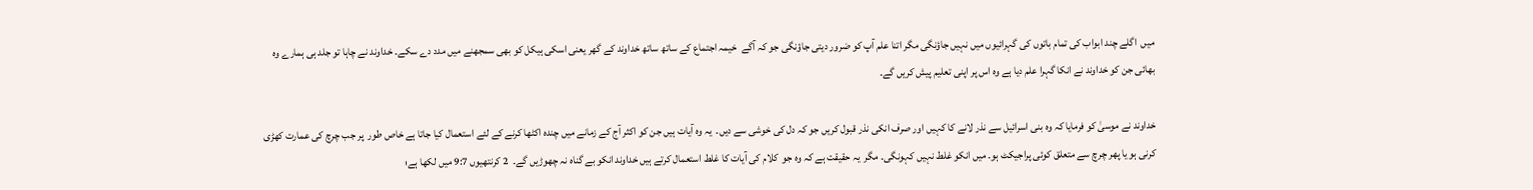میں  اگلے چند ابواب کی تمام باتوں کی گہرائیوں میں نہیں جاؤنگی مگر اتنا علم آپ کو ضرور دیتی جاؤنگی جو کہ آگے  خیمہ اجتماع کے ساتھ ساتھ خداوند کے گھر یعنی اسکی ہیکل کو بھی سمجھنے میں مدد دے سکے۔ خداوند نے چاہا تو جلد ہی ہمارے وہ بھائی جن کو خداوند نے انکا گہرا علم دیا ہے وہ اس پر اپنی تعلیم پیش کریں گے۔

خداوند نے موسیٰ کو فرمایا کہ وہ بنی اسرائیل سے نذر لانے کا کہیں اور صرف انکی نذر قبول کریں جو کہ دل کی خوشی سے دیں۔  یہ وہ آیات ہیں جن کو اکثر آج کے زمانے میں چندہ اکٹھا کرنے کے لئے استعمال کیا جاتا ہے خاص طور  پر جب چرچ کی عمارت کھڑی کرنی ہو یا پھر چرچ سے متعلق کوئی پراجیکٹ ہو۔ میں انکو غلط نہیں کہونگی۔ مگر  یہ حقیقت ہے کہ وہ جو  کلام کی آیات کا غلط استعمال کرتے ہیں خداوند انکو بے گناہ نہ چھوڑیں گے۔  2 کرنتھیوں 9:7 میں لکھا ہے؛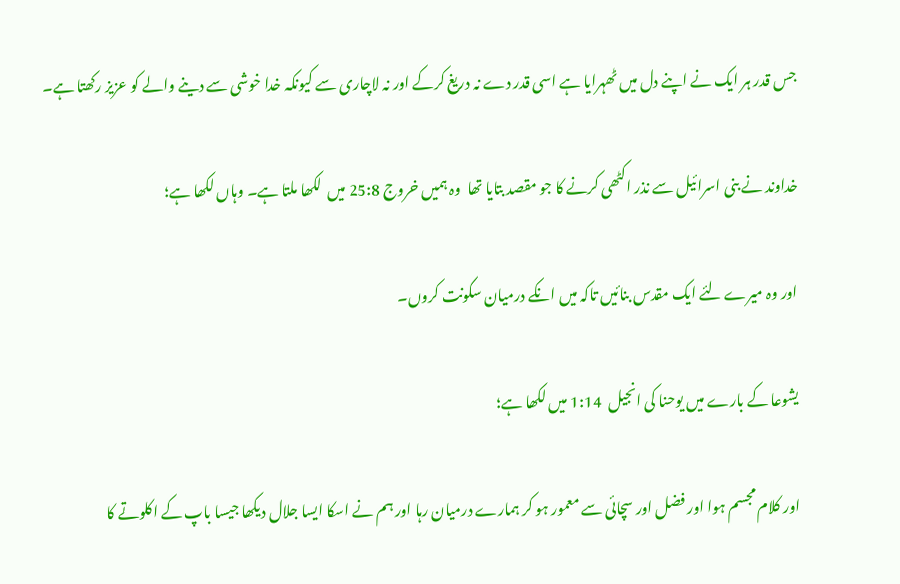جس قدر ہر ایک نے اپنے دل میں ٹھہرایا ہے اسی قدر دے نہ دریغ کرکے اور نہ لاچاری سے کیونکہ خدا خوشی سے دینے والے کو عزیز رکھتا ہے۔

خداوند نے بنی اسرائیل سے نذر اکٹھی کرنے کا جو مقصد بتایا تھا  وہ ہمیں خروج 25:8 میں  لکھا ملتا ہے۔ وہاں لکھا ہے؛

اور وہ میرے لئے ایک مقدس بنائیں تاکہ میں انکے درمیان سکونت کروں۔

یشوعا کے بارے میں یوحنا کی انجیل  1:14 میں لکھا ہے؛

اور کلام مجسم ہوا اور فضل اور سچائی سے معمور ہو کر ہمارے درمیان رہا اور ہم نے اسکا ایسا جلال دیکھا جیسا باپ کے اکلوتے کا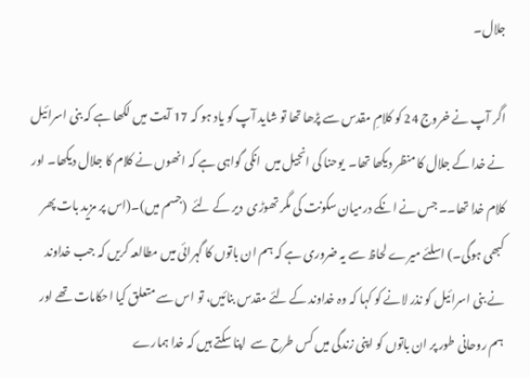جلال۔

اگر آپ نے خروج 24 کو کلامِ مقدس سے پڑھا تھا تو شاید آپ کو یاد ہو کہ 17 آیت میں لکھا ہے کہ بنی اسرائیل نے خدا کے جلال کا منظر دیکھا تھا۔  یوحنا کی انجیل میں  انکی گواہی ہے کہ انھوں نے کلام کا جلال دیکھا۔ اور کلام خدا تھا۔۔ جس نے انکے درمیان سکونت کی مگر تھوڑی  دیر کے لئے  (جسم میں)۔(اس پر مزید بات پھر کبھی ہوگی۔) اسلئے میرے لحاظ سے یہ ضروری ہے کہ ہم ان باتوں کا گہرائی میں مطالعہ کریں کہ جب خداوند نے بنی اسرائیل کو نذر لانے کو کہا کہ وہ خداوند کے لئے مقدس بنائیں، تو اس سے متعلق کیا احکامات تھے اور ہم روحانی طور پر ان باتوں کو اپنی زندگی میں کس طرح سے  اپنا سکتے ہیں کہ خدا ہمارے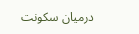درمیان سکونت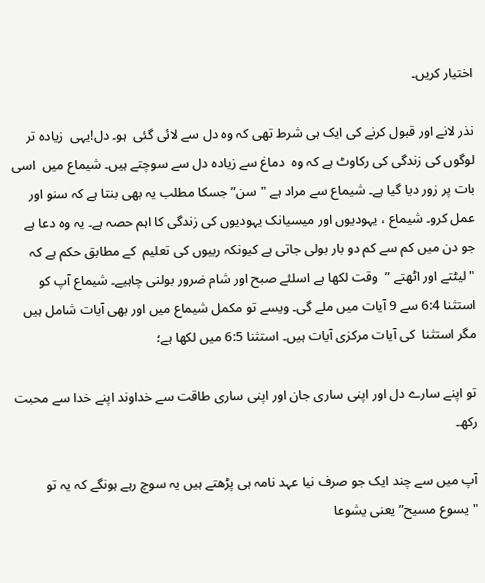اختیار کریں۔

نذر لانے اور قبول کرنے کی ایک ہی شرط تھی کہ وہ دل سے لائی گئی  ہو۔ دل!یہی  زیادہ تر لوگوں کی زندگی کی رکاوٹ ہے کہ وہ  دماغ سے زیادہ دل سے سوچتے ہیں۔ شیماع میں  اسی بات پر زور دیا گیا ہے۔ شیماع سے مراد ہے "سن” جسکا مطلب یہ بھی بنتا ہے کہ سنو اور عمل کرو۔ شیماع ، یہودیوں اور میسیانک یہودیوں کی زندگی کا اہم حصہ ہے۔ یہ وہ دعا ہے جو دن میں کم سے کم دو بار بولی جاتی ہے کیونکہ ربیوں کی تعلیم  کے مطابق حکم ہے کہ "لیٹتے اور اٹھتے ”  وقت لکھا ہے اسلئے صبح اور شام ضرور بولنی چاہیے۔ شیماع آپ کو استثنا 6:4 سے 9 آیات میں ملے گی۔ ویسے تو مکمل شیماع میں اور بھی آیات شامل ہیں مگر استثنا  کی آیات مرکزی آیات ہیں۔ استثنا 6:5 میں لکھا ہے؛

تو اپنے سارے دل اور اپنی ساری جان اور اپنی ساری طاقت سے خداوند اپنے خدا سے محبت رکھ۔

آپ میں سے چند ایک جو صرف نیا عہد نامہ ہی پڑھتے ہیں یہ سوچ رہے ہونگے کہ یہ تو "یسوع مسیح” یعنی یشوعا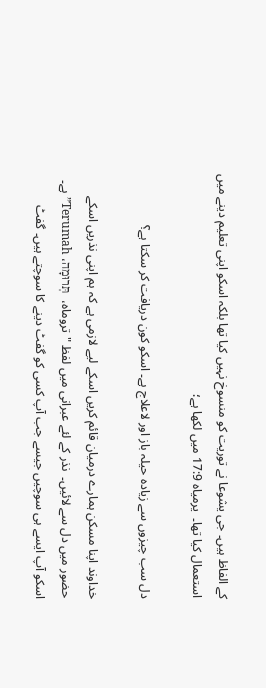کے الفاظ ہیں۔ جی یشوعا نے توریت کو منسوخ نہیں کیا تھا بلکہ اسکو اپنی تعلیم دینے میں استعمال کیا تھا۔  یرمیاہ 17:9 میں لکھا ہے؛

دل سب چیزوں سے زیادہ حیلہ باز اور لاعلاج ہے۔ اسکو کون دریافت کر سکتا ہے؟

خداوند اپنا مسکن ہمارے درمیان قائم کریں اسکے لیے لازمی ہے کہ ہم اپنی نذریں اسکے حضور میں دل سے لائیں۔  نذر کے لئے عبرانی میں لفظ "تروماہ،  תְּרוּמָה، Terumah” ہے۔ اسکو آپ ایسے ہی سوچیں جیسے جب آپ کسی کو گفٹ دینے کا سوچتے ہیں۔ گفٹ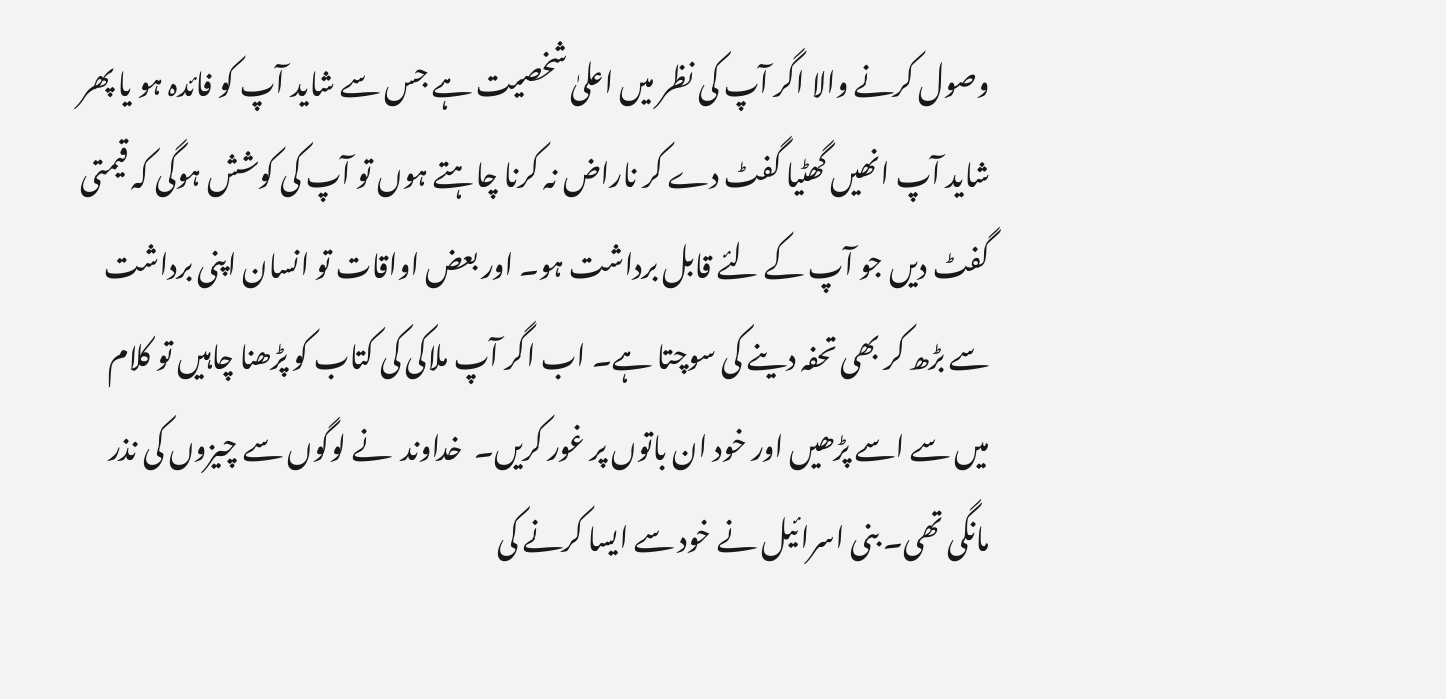وصول کرنے والا اگر آپ کی نظر میں اعلیٰ شخصیت ہے جس سے شاید آپ کو فائدہ ہو یا پھر شاید آپ انھیں گھٹیا گفٹ دے کر ناراض نہ کرنا چاہتے ہوں تو آپ کی کوشش ہوگی کہ قیمتی گفٹ دیں جو آپ کے لئے قابل برداشت ہو۔ اور بعض اواقات تو انسان اپنی برداشت سے بڑھ کر بھی تحفہ دینے کی سوچتا ہے۔ اب اگر آپ ملاکی کی کتاب کو پڑھنا چاہیں تو کلام میں سے اسے پڑھیں اور خود ان باتوں پر غور کریں۔  خداوند  نے لوگوں سے چیزوں کی نذر  مانگی تھی۔ بنی اسرائیل نے خود سے ایسا کرنے کی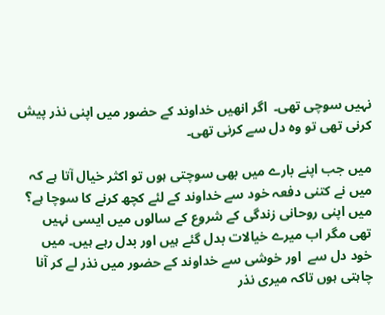نہیں سوچی تھی۔  اگر انھیں خداوند کے حضور میں اپنی نذر پیش کرنی تھی تو وہ دل سے کرنی تھی۔

میں جب اپنے بارے میں بھی سوچتی ہوں تو اکثر خیال آتا ہے کہ میں نے کتنی دفعہ خود سے خداوند کے لئے کچھ کرنے کا سوچا ہے؟   میں اپنی روحانی زندگی کے شروع کے سالوں میں ایسی نہیں تھی مگر اب میرے خیالات بدل گئے ہیں اور بدل رہے ہیں۔ میں خود دل سے  اور خوشی سے خداوند کے حضور میں نذر لے کر آنا چاہتی ہوں تاکہ میری نذر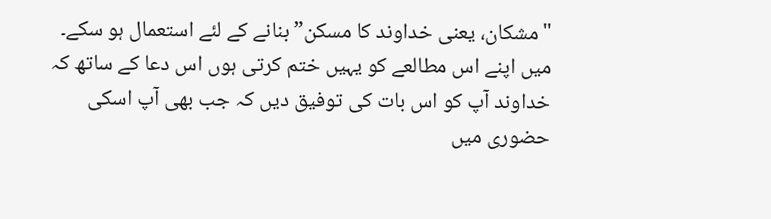"مشکان، یعنی خداوند کا مسکن” بنانے کے لئے استعمال ہو سکے۔ میں اپنے اس مطالعے کو یہیں ختم کرتی ہوں اس دعا کے ساتھ کہ خداوند آپ کو اس بات کی توفیق دیں کہ جب بھی آپ اسکی حضوری میں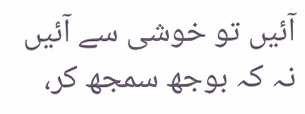آئیں تو خوشی سے آئیں نہ کہ بوجھ سمجھ کر،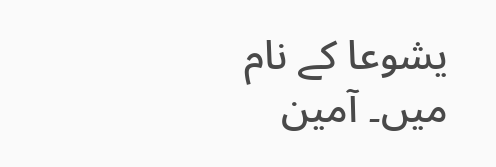یشوعا کے نام میں۔ آمین